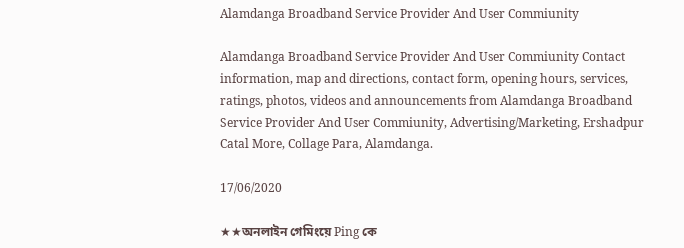Alamdanga Broadband Service Provider And User Commiunity

Alamdanga Broadband Service Provider And User Commiunity Contact information, map and directions, contact form, opening hours, services, ratings, photos, videos and announcements from Alamdanga Broadband Service Provider And User Commiunity, Advertising/Marketing, Ershadpur Catal More, Collage Para, Alamdanga.

17/06/2020

★★অনলাইন গেমিংয়ে Ping কে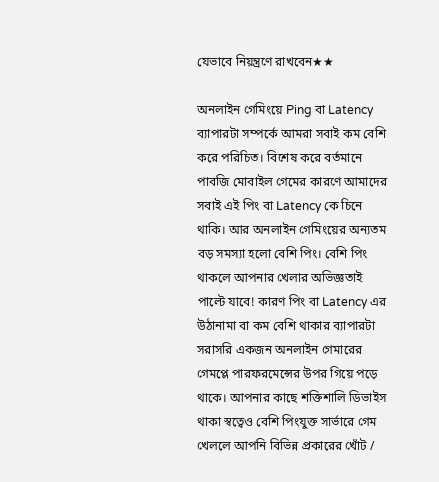যেভাবে নিয়ন্ত্রণে রাখবেন★★

অনলাইন গেমিংয়ে Ping বা Latency ব্যাপারটা সম্পর্কে আমরা সবাই কম বেশি করে পরিচিত। বিশেষ করে বর্তমানে পাবজি মোবাইল গেমের কারণে আমাদের সবাই এই পিং বা Latency কে চিনে থাকি। আর অনলাইন গেমিংয়ের অন্যতম বড় সমস্যা হলো বেশি পিং। বেশি পিং থাকলে আপনার খেলার অভিজ্ঞতাই পাল্টে যাবে! কারণ পিং বা Latency এর উঠানামা বা কম বেশি থাকার ব্যাপারটা সরাসরি একজন অনলাইন গেমারের গেমপ্লে পারফরমেন্সের উপর গিয়ে পড়ে থাকে। আপনার কাছে শক্তিশালি ডিভাইস থাকা স্বত্বেও বেশি পিংযুক্ত সার্ভারে গেম খেললে আপনি বিভিন্ন প্রকারের খোঁট /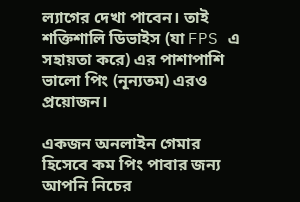ল্যাগের দেখা পাবেন। তাই শক্তিশালি ডিভাইস (যা FPS এ সহায়তা করে) এর পাশাপাশি ভালো পিং (নূন্যতম) এরও প্রয়োজন।

একজন অনলাইন গেমার হিসেবে কম পিং পাবার জন্য আপনি নিচের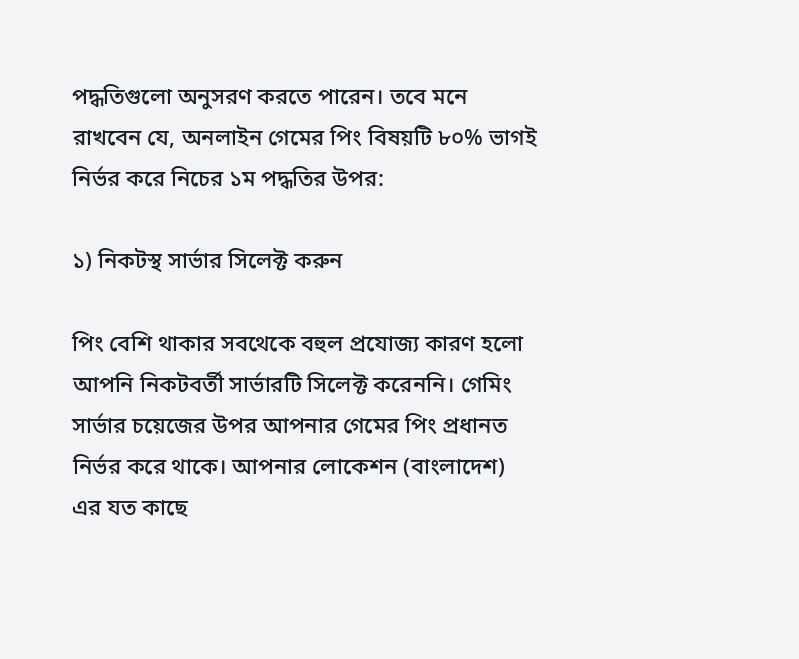পদ্ধতিগুলো অনুসরণ করতে পারেন। তবে মনে রাখবেন যে, অনলাইন গেমের পিং বিষয়টি ৮০% ভাগই নির্ভর করে নিচের ১ম পদ্ধতির উপর:

১) নিকটস্থ সার্ভার সিলেক্ট করুন

পিং বেশি থাকার সবথেকে বহুল প্রযোজ্য কারণ হলো আপনি নিকটবর্তী সার্ভারটি সিলেক্ট করেননি। গেমিং সার্ভার চয়েজের উপর আপনার গেমের পিং প্রধানত নির্ভর করে থাকে। আপনার লোকেশন (বাংলাদেশ) এর যত কাছে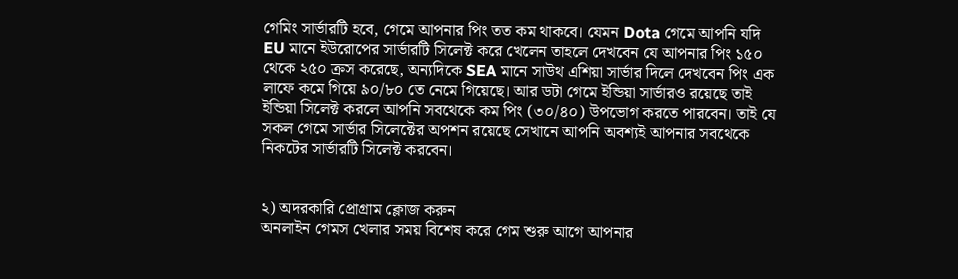গেমিং সার্ভারটি হবে, গেমে আপনার পিং তত কম থাকবে। যেমন Dota গেমে আপনি যদি EU মানে ইউরোপের সার্ভারটি সিলেক্ট করে খেলেন তাহলে দেখবেন যে আপনার পিং ১৫০ থেকে ২৫০ ক্রস করেছে, অন্যদিকে SEA মানে সাউথ এশিয়া সার্ভার দিলে দেখবেন পিং এক লাফে কমে গিয়ে ৯০/৮০ তে নেমে গিয়েছে। আর ডটা গেমে ইন্ডিয়া সার্ভারও রয়েছে তাই ইন্ডিয়া সিলেক্ট করলে আপনি সবথেকে কম পিং (৩০/৪০) উপভোগ করতে পারবেন। তাই যে সকল গেমে সার্ভার সিলেক্টের অপশন রয়েছে সেখানে আপনি অবশ্যই আপনার সবথেকে নিকটের সার্ভারটি সিলেক্ট করবেন।


২) অদরকারি প্রোগ্রাম ক্লোজ করুন
অনলাইন গেমস খেলার সময় বিশেষ করে গেম শুরু আগে আপনার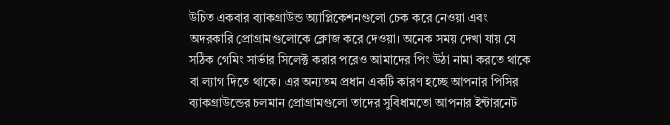উচিত একবার ব্যাকগ্রাউন্ড অ্যাপ্লিকেশনগুলো চেক করে নেওয়া এবং অদরকারি প্রোগ্রামগুলোকে ক্লোজ করে দেওয়া। অনেক সময় দেখা যায় যে সঠিক গেমিং সার্ভার সিলেক্ট করার পরেও আমাদের পিং উঠা নামা করতে থাকে বা ল্যাগ দিতে থাকে। এর অন্যতম প্রধান একটি কারণ হচ্ছে আপনার পিসির ব্যাকগ্রাউন্ডের চলমান প্রোগ্রামগুলো তাদের সুবিধামতো আপনার ইন্টারনেট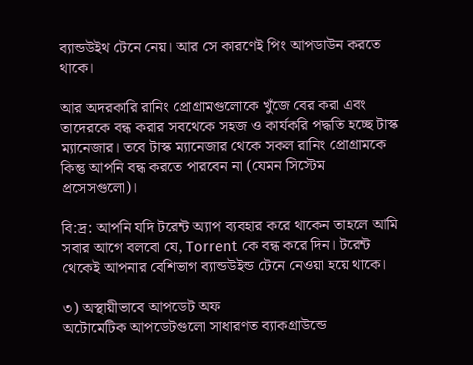ব্যান্ডউইথ টেনে নেয়। আর সে কারণেই পিং আপডাউন করতে থাকে।

আর অদরকারি রানিং প্রোগ্রামগুলোকে খুঁজে বের করা এবং তাদেরকে বন্ধ করার সবথেকে সহজ ও কার্যকরি পদ্ধতি হচ্ছে টাস্ক ম্যানেজার। তবে টাস্ক ম্যানেজার থেকে সকল রানিং প্রোগ্রামকে কিন্তু আপনি বন্ধ করতে পারবেন না (যেমন সিস্টেম প্রসেসগুলো)।

বি:দ্র: আপনি যদি টরেন্ট অ্যাপ ব্যবহার করে থাকেন তাহলে আমি সবার আগে বলবো যে, Torrent কে বন্ধ করে দিন। টরেন্ট থেকেই আপনার বেশিভাগ ব্যান্ডউইন্ড টেনে নেওয়া হয়ে থাকে।

৩) অস্থায়ীভাবে আপডেট অফ
অটোমেটিক আপডেটগুলো সাধারণত ব্যাকগ্রাউন্ডে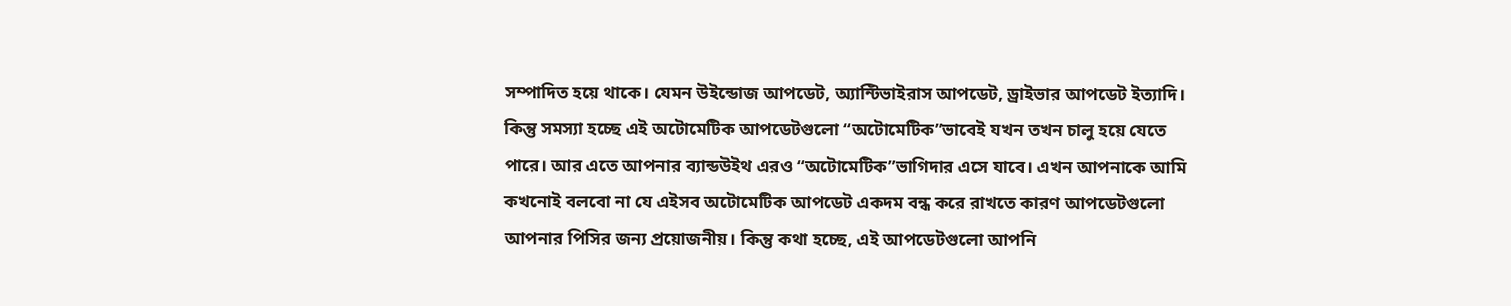সম্পাদিত হয়ে থাকে। যেমন উইন্ডোজ আপডেট, অ্যান্টিভাইরাস আপডেট, ড্রাইভার আপডেট ইত্যাদি। কিন্তু সমস্যা হচ্ছে এই অটোমেটিক আপডেটগুলো “অটোমেটিক”ভাবেই যখন তখন চালু হয়ে যেতে পারে। আর এতে আপনার ব্যান্ডউইথ এরও “অটোমেটিক”ভাগিদার এসে যাবে। এখন আপনাকে আমি কখনোই বলবো না যে এইসব অটোমেটিক আপডেট একদম বন্ধ করে রাখতে কারণ আপডেটগুলো আপনার পিসির জন্য প্রয়োজনীয়। কিন্তু কথা হচ্ছে, এই আপডেটগুলো আপনি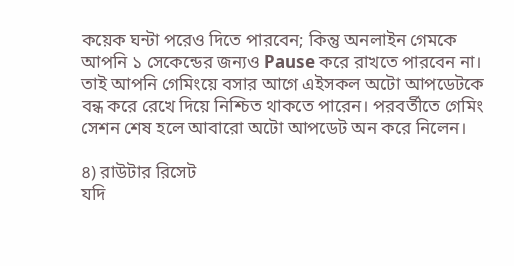কয়েক ঘন্টা পরেও দিতে পারবেন; কিন্তু অনলাইন গেমকে আপনি ১ সেকেন্ডের জন্যও Pause করে রাখতে পারবেন না। তাই আপনি গেমিংয়ে বসার আগে এইসকল অটো আপডেটকে বন্ধ করে রেখে দিয়ে নিশ্চিত থাকতে পারেন। পরবর্তীতে গেমিং সেশন শেষ হলে আবারো অটো আপডেট অন করে নিলেন।

৪) রাউটার রিসেট
যদি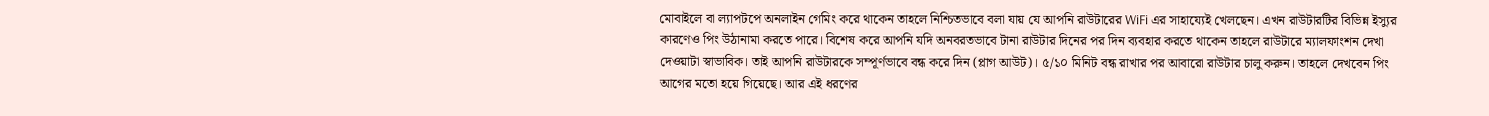মোবাইলে বা ল্যাপটপে অনলাইন গেমিং করে থাকেন তাহলে নিশ্চিতভাবে বলা যায় যে আপনি রাউটারের WiFi এর সাহায্যেই খেলছেন। এখন রাউটারটির বিভিন্ন ইস্যুর কারণেও পিং উঠানামা করতে পারে। বিশেষ করে আপনি যদি অনবরতভাবে টানা রাউটার দিনের পর দিন ব্যবহার করতে থাকেন তাহলে রাউটারে ম্যালফাংশন দেখা দেওয়াটা স্বাভাবিক। তাই আপনি রাউটারকে সম্পূর্ণভাবে বন্ধ করে দিন (প্লাগ আউট)। ৫/১০ মিনিট বন্ধ রাখার পর আবারো রাউটার চালু করুন। তাহলে দেখবেন পিং আগের মতো হয়ে গিয়েছে। আর এই ধরণের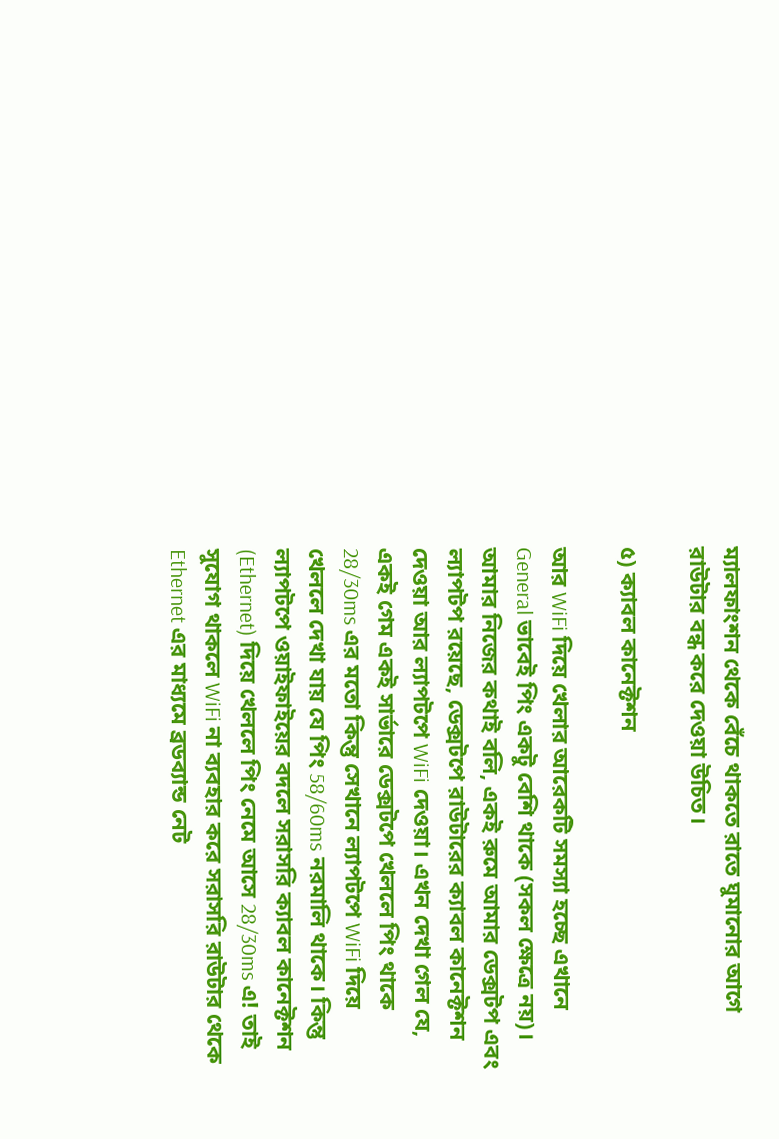ম্যালফাংশন থেকে বেঁচে থাকতে রাতে ঘুমানোর আগে রাউটার বন্ধ করে দেওয়া উচিত।

৫) ক্যাবল কানেক্টশন

আর WiFi দিয়ে খেলার আরেকটি সমস্যা হচ্ছে এখানে General ভাবেই পিং একটু বেশি থাকে (সকল ক্ষেত্রে নয়)। আমার নিজের কথাই বলি, একই রুমে আমার ডেক্সটপ এবং ল্যাপটপ রয়েছে, ডেক্সটপে রাউটারের ক্যাবল কানেক্টশন দেওয়া আর ল্যাপটপে WiFi দেওয়া। এখন দেখা গেল যে, একই গেম একই সার্ভারে ডেক্সটপে খেললে পিং থাকে 28/30ms এর মতো কিন্তু সেখানে ল্যাপটপে WiFi দিয়ে খেললে দেখা যায় যে পিং 58/60ms নরমালি থাকে। কিন্তু ল্যাপটপে ওয়াইফাইয়ের বদলে সরাসরি ক্যাবল কানেক্টশন (Ethernet) দিয়ে খেললে পিং নেমে আসে 28/30ms এ! তাই সুযোগ থাকলে WiFi না ব্যবহার করে সরাসরি রাউটার থেকে Ethernet এর মাধ্যমে ব্রডব্যান্ড নেট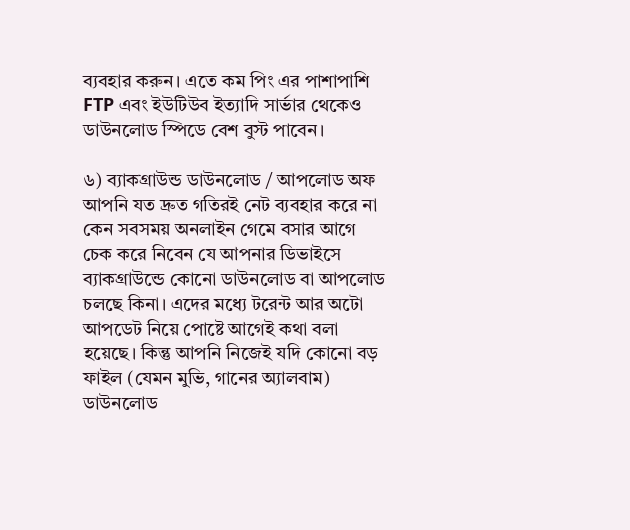ব্যবহার করুন। এতে কম পিং এর পাশাপাশি FTP এবং ইউটিউব ইত্যাদি সার্ভার থেকেও ডাউনলোড স্পিডে বেশ বুস্ট পাবেন।

৬) ব্যাকগ্রাউন্ড ডাউনলোড / আপলোড অফ
আপনি যত দ্রুত গতিরই নেট ব্যবহার করে না কেন সবসময় অনলাইন গেমে বসার আগে চেক করে নিবেন যে আপনার ডিভাইসে ব্যাকগ্রাউন্ডে কোনো ডাউনলোড বা আপলোড চলছে কিনা। এদের মধ্যে টরেন্ট আর অটো আপডেট নিয়ে পোষ্টে আগেই কথা বলা হয়েছে। কিন্তু আপনি নিজেই যদি কোনো বড় ফাইল (যেমন মুভি, গানের অ্যালবাম) ডাউনলোড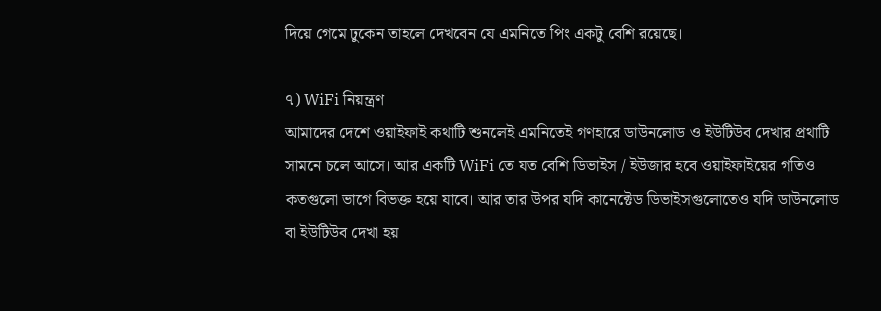দিয়ে গেমে ঢুকেন তাহলে দেখবেন যে এমনিতে পিং একটু বেশি রয়েছে।

৭) WiFi নিয়ন্ত্রণ
আমাদের দেশে ওয়াইফাই কথাটি শুনলেই এমনিতেই গণহারে ডাউনলোড ও ইউটিউব দেখার প্রথাটি সামনে চলে আসে। আর একটি WiFi তে যত বেশি ডিভাইস / ইউজার হবে ওয়াইফাইয়ের গতিও কতগুলো ভাগে বিভক্ত হয়ে যাবে। আর তার উপর যদি কানেক্টেড ডিভাইসগুলোতেও যদি ডাউনলোড বা ইউটিউব দেখা হয়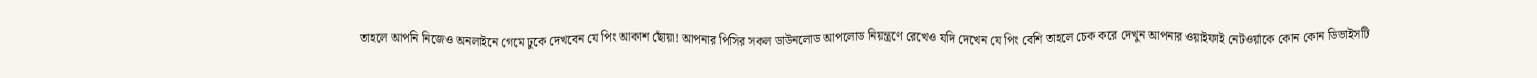তাহলে আপনি নিজেও অনলাইনে গেমে ঢুকে দেখবেন যে পিং আকাশ ছোঁয়া! আপনার পিসির সকল ডাউনলোড আপলোড নিয়ন্ত্রণে রেখেও যদি দেখেন যে পিং বেশি তাহলে চেক করে দেখুন আপনার ওয়াইফাই নেটওর্য়াকে কোন কোন ডিভাইসটি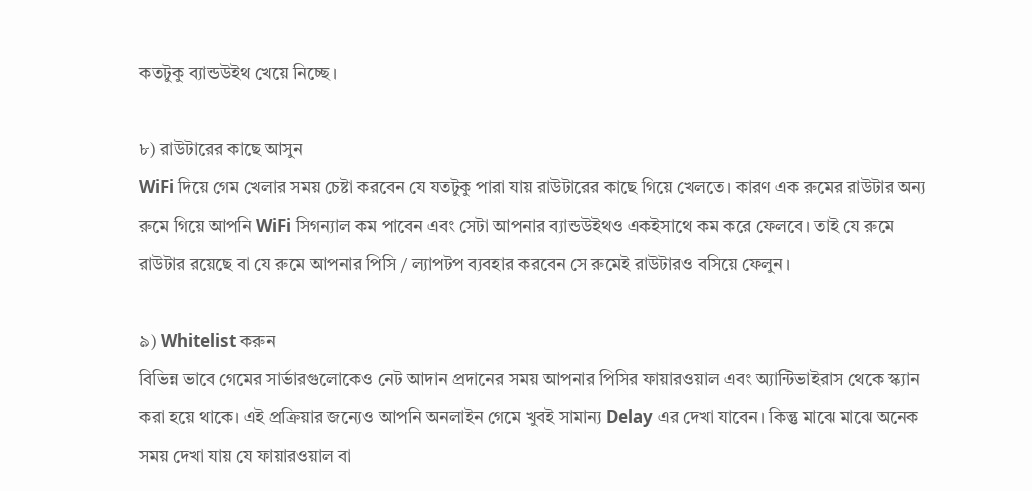কতটুকু ব্যান্ডউইথ খেয়ে নিচ্ছে।

৮) রাউটারের কাছে আসুন
WiFi দিয়ে গেম খেলার সময় চেষ্টা করবেন যে যতটুকু পারা যায় রাউটারের কাছে গিয়ে খেলতে। কারণ এক রুমের রাউটার অন্য রুমে গিয়ে আপনি WiFi সিগন্যাল কম পাবেন এবং সেটা আপনার ব্যান্ডউইথও একইসাথে কম করে ফেলবে। তাই যে রুমে রাউটার রয়েছে বা যে রুমে আপনার পিসি / ল্যাপটপ ব্যবহার করবেন সে রুমেই রাউটারও বসিয়ে ফেলুন।

৯) Whitelist করুন
বিভিন্ন ভাবে গেমের সার্ভারগুলোকেও নেট আদান প্রদানের সময় আপনার পিসির ফায়ারওয়াল এবং অ্যান্টিভাইরাস থেকে স্ক্যান করা হয়ে থাকে। এই প্রক্রিয়ার জন্যেও আপনি অনলাইন গেমে খুবই সামান্য Delay এর দেখা যাবেন। কিন্তু মাঝে মাঝে অনেক সময় দেখা যায় যে ফায়ারওয়াল বা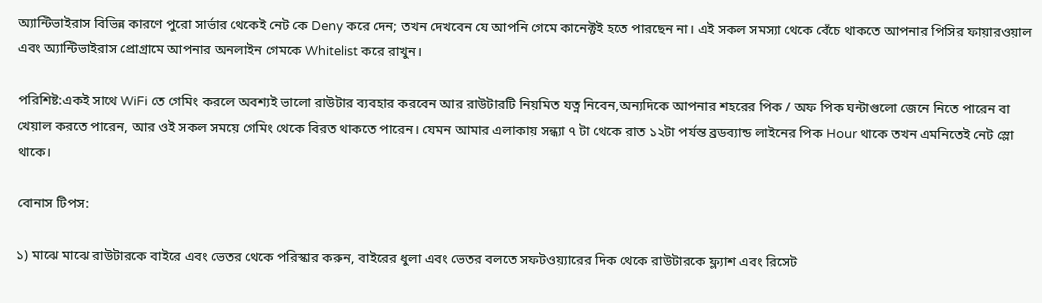অ্যান্টিভাইরাস বিভিন্ন কারণে পুরো সার্ভার থেকেই নেট কে Deny করে দেন; তখন দেখবেন যে আপনি গেমে কানেক্টই হতে পারছেন না। এই সকল সমস্যা থেকে বেঁচে থাকতে আপনার পিসির ফায়ারওয়াল এবং অ্যান্টিভাইরাস প্রোগ্রামে আপনার অনলাইন গেমকে Whitelist করে রাখুন।

পরিশিষ্ট:একই সাথে WiFi তে গেমিং করলে অবশ্যই ভালো রাউটার ব্যবহার করবেন আর রাউটারটি নিয়মিত যত্ন নিবেন,অন্যদিকে আপনার শহরের পিক / অফ পিক ঘন্টাগুলো জেনে নিতে পারেন বা খেয়াল করতে পারেন, আর ওই সকল সময়ে গেমিং থেকে বিরত থাকতে পারেন। যেমন আমার এলাকায় সন্ধ্যা ৭ টা থেকে রাত ১২টা পর্যন্ত ব্রডব্যান্ড লাইনের পিক Hour থাকে তখন এমনিতেই নেট স্লো থাকে।

বোনাস টিপস:

১) মাঝে মাঝে রাউটারকে বাইরে এবং ভেতর থেকে পরিস্কার করুন, বাইরের ধুলা এবং ভেতর বলতে সফটওয়্যারের দিক থেকে রাউটারকে ফ্ল্যাশ এবং রিসেট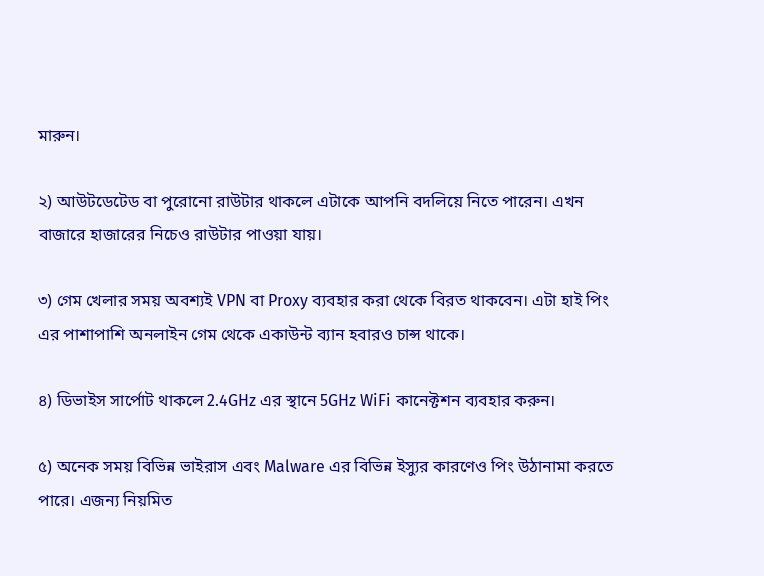মারুন।

২) আউটডেটেড বা পুরোনো রাউটার থাকলে এটাকে আপনি বদলিয়ে নিতে পারেন। এখন বাজারে হাজারের নিচেও রাউটার পাওয়া যায়।

৩) গেম খেলার সময় অবশ্যই VPN বা Proxy ব্যবহার করা থেকে বিরত থাকবেন। এটা হাই পিং এর পাশাপাশি অনলাইন গেম থেকে একাউন্ট ব্যান হবারও চান্স থাকে।

৪) ডিভাইস সার্পোট থাকলে 2.4GHz এর স্থানে 5GHz WiFi কানেক্টশন ব্যবহার করুন।

৫) অনেক সময় বিভিন্ন ভাইরাস এবং Malware এর বিভিন্ন ইস্যুর কারণেও পিং উঠানামা করতে পারে। এজন্য নিয়মিত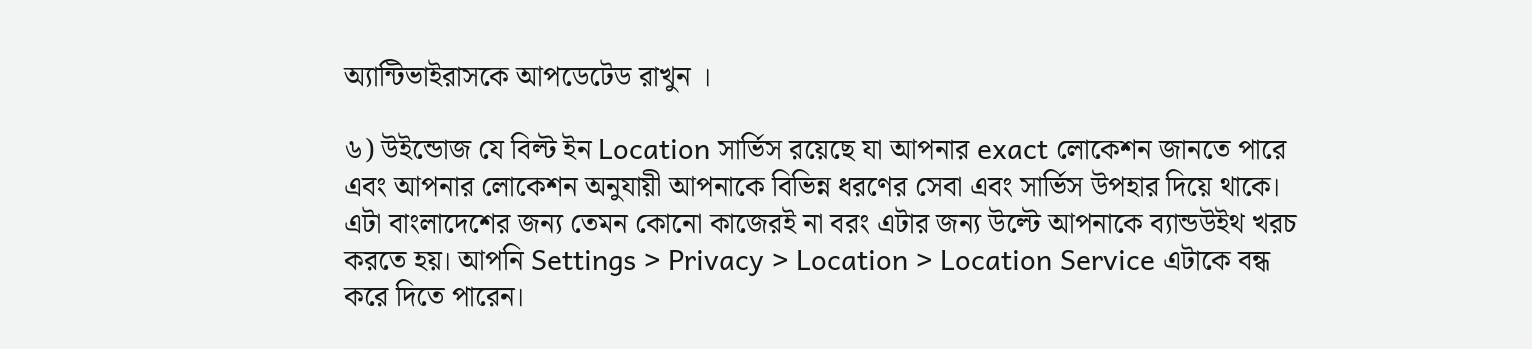অ্যান্টিভাইরাসকে আপডেটেড রাখুন ।

৬) উইন্ডোজ যে বিল্ট ইন Location সার্ভিস রয়েছে যা আপনার exact লোকেশন জানতে পারে এবং আপনার লোকেশন অনুযায়ী আপনাকে বিভিন্ন ধরণের সেবা এবং সার্ভিস উপহার দিয়ে থাকে। এটা বাংলাদেশের জন্য তেমন কোনো কাজেরই না বরং এটার জন্য উল্টে আপনাকে ব্যান্ডউইথ খরচ করতে হয়। আপনি Settings > Privacy > Location > Location Service এটাকে বন্ধ করে দিতে পারেন।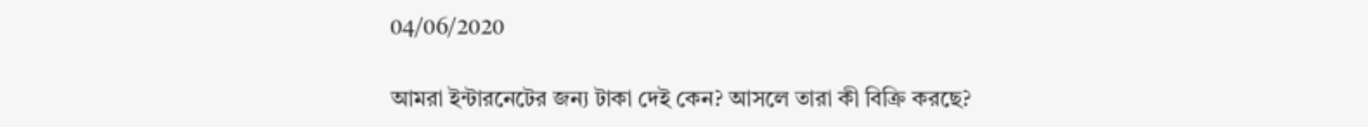04/06/2020

আমরা ইন্টারনেটের জন্য টাকা দেই কেন? আসলে তারা কী বিক্রি করছে?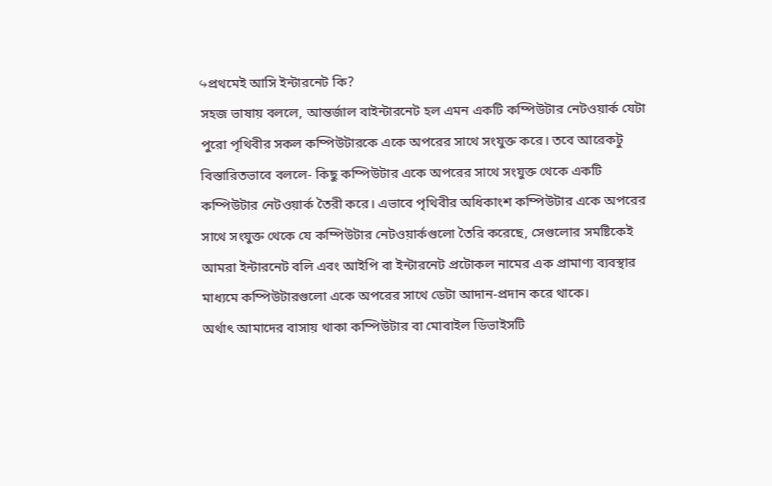↪প্রথমেই আসি ইন্টারনেট কি?
সহজ ভাষায় বললে, আন্তর্জাল বাইন্টারনেট হল এমন একটি কম্পিউটার নেটওয়ার্ক যেটা পুরো পৃথিবীর সকল কম্পিউটারকে একে অপরের সাথে সংযুক্ত করে। তবে আরেকটু বিস্তারিতভাবে বললে- কিছু কম্পিউটার একে অপরের সাথে সংযুক্ত থেকে একটি কম্পিউটার নেটওয়ার্ক তৈরী করে। এভাবে পৃথিবীর অধিকাংশ কম্পিউটার একে অপরের সাথে সংযুক্ত থেকে যে কম্পিউটার নেটওয়ার্কগুলো তৈরি করেছে, সেগুলোর সমষ্টিকেই আমরা ইন্টারনেট বলি এবং আইপি বা ইন্টারনেট প্রটোকল নামের এক প্রামাণ্য ব্যবস্থার মাধ্যমে কম্পিউটারগুলো একে অপরের সাথে ডেটা আদান-প্রদান করে থাকে।
অর্থাৎ আমাদের বাসায় থাকা কম্পিউটার বা মোবাইল ডিভাইসটি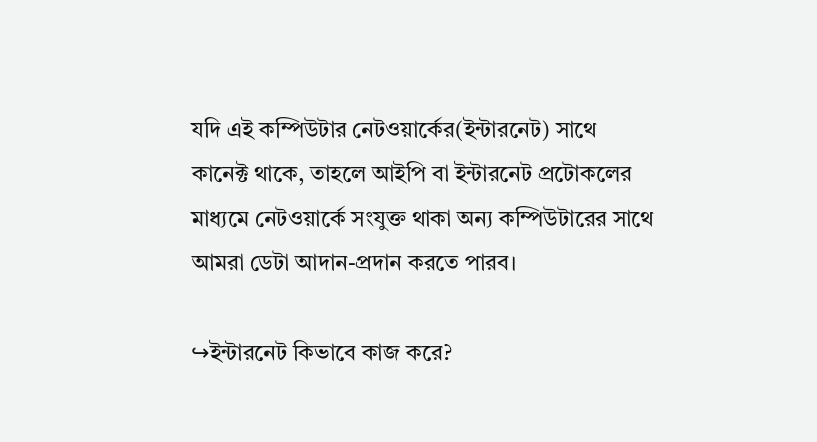যদি এই কম্পিউটার নেটওয়ার্কের(ইন্টারনেট) সাথে কানেক্ট থাকে, তাহলে আইপি বা ইন্টারনেট প্রটোকলের মাধ্যমে নেটওয়ার্কে সংযুক্ত থাকা অন্য কম্পিউটারের সাথে আমরা ডেটা আদান-প্রদান করতে পারব।

↪ইন্টারনেট কিভাবে কাজ করে?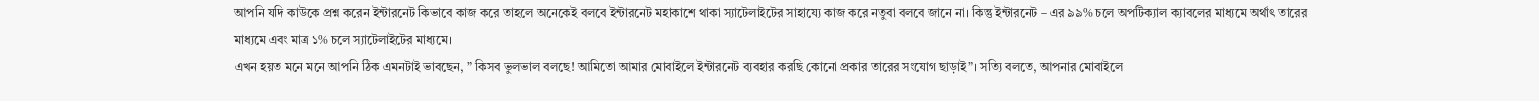আপনি যদি কাউকে প্রশ্ন করেন ইন্টারনেট কিভাবে কাজ করে তাহলে অনেকেই বলবে ইন্টারনেট মহাকাশে থাকা স্যাটেলাইটের সাহায্যে কাজ করে নতুবা বলবে জানে না। কিন্তু ইন্টারনেট – এর ৯৯% চলে অপটিক্যাল ক্যাবলের মাধ্যমে অর্থাৎ তারের মাধ্যমে এবং মাত্র ১% চলে স্যাটেলাইটের মাধ্যমে।
এখন হয়ত মনে মনে আপনি ঠিক এমনটাই ভাবছেন, ” কিসব ভুলভাল বলছে! আমিতো আমার মোবাইলে ইন্টারনেট ব্যবহার করছি কোনো প্রকার তারের সংযোগ ছাড়াই”। সত্যি বলতে, আপনার মোবাইলে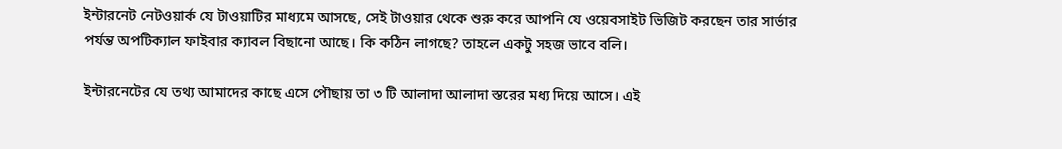ইন্টারনেট নেটওয়ার্ক যে টাওয়াটির মাধ্যমে আসছে, সেই টাওয়ার থেকে শুরু করে আপনি যে ওয়েবসাইট ভিজিট করছেন তার সার্ভার পর্যন্ত অপটিক্যাল ফাইবার ক্যাবল বিছানো আছে। কি কঠিন লাগছে? তাহলে একটু সহজ ভাবে বলি।

ইন্টারনেটের যে তথ্য আমাদের কাছে এসে পৌছায় তা ৩ টি আলাদা আলাদা স্তরের মধ্য দিয়ে আসে। এই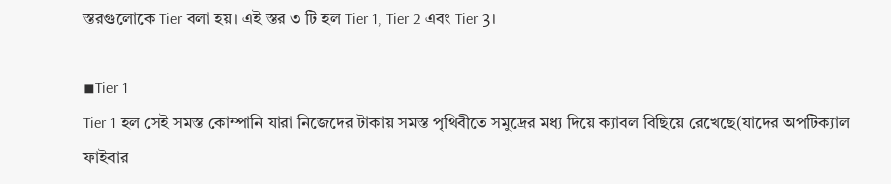স্তরগুলোকে Tier বলা হয়। এই স্তর ৩ টি হল Tier 1, Tier 2 এবং Tier 3।

◾Tier 1
Tier 1 হল সেই সমস্ত কোম্পানি যারা নিজেদের টাকায় সমস্ত পৃথিবীতে সমুদ্রের মধ্য দিয়ে ক্যাবল বিছিয়ে রেখেছে(যাদের অপটিক্যাল ফাইবার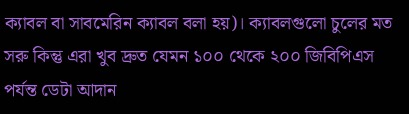ক্যাবল বা সাবমেরিন ক্যাবল বলা হয়)। ক্যাবলগুলো চুলের মত সরু কিন্তু এরা খুব দ্রুত যেমন ১০০ থেকে ২০০ জিবিপিএস পর্যন্ত ডেটা আদান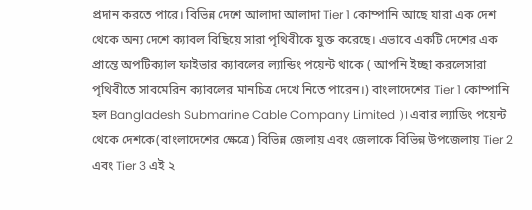প্রদান করতে পারে। বিভিন্ন দেশে আলাদা আলাদা Tier 1 কোম্পানি আছে যারা এক দেশ থেকে অন্য দেশে ক্যাবল বিছিয়ে সারা পৃথিবীকে যুক্ত করেছে। এভাবে একটি দেশের এক প্রান্তে অপটিক্যাল ফাইভার ক্যাবলের ল্যান্ডিং পয়েন্ট থাকে ( আপনি ইচ্ছা করলেসারা পৃথিবীতে সাবমেরিন ক্যাবলের মানচিত্র দেখে নিতে পারেন।) বাংলাদেশের Tier 1 কোম্পানি হল Bangladesh Submarine Cable Company Limited )। এবার ল্যাডিং পয়েন্ট থেকে দেশকে(বাংলাদেশের ক্ষেত্রে) বিভিন্ন জেলায় এবং জেলাকে বিভিন্ন উপজেলায় Tier 2 এবং Tier 3 এই ২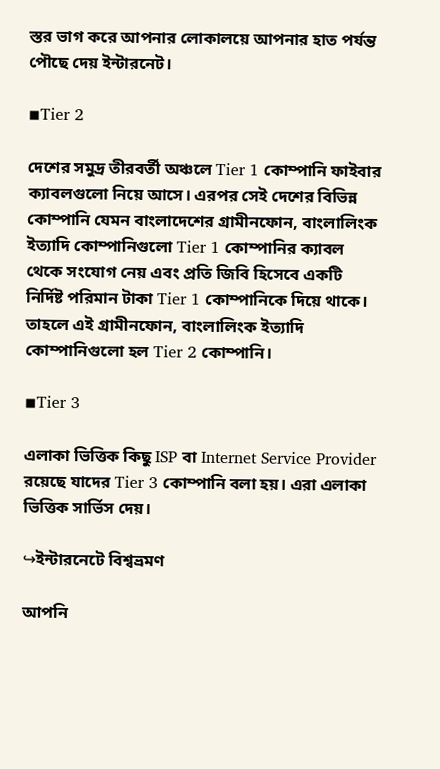স্তর ভাগ করে আপনার লোকালয়ে আপনার হাত পর্যন্ত পৌছে দেয় ইন্টারনেট।

◾Tier 2

দেশের সমুদ্র তীরবর্তী অঞ্চলে Tier 1 কোম্পানি ফাইবার ক্যাবলগুলো নিয়ে আসে। এরপর সেই দেশের বিভিন্ন কোম্পানি যেমন বাংলাদেশের গ্রামীনফোন, বাংলালিংক ইত্যাদি কোম্পানিগুলো Tier 1 কোম্পানির ক্যাবল থেকে সংযোগ নেয় এবং প্রতি জিবি হিসেবে একটি নির্দিষ্ট পরিমান টাকা Tier 1 কোম্পানিকে দিয়ে থাকে। তাহলে এই গ্রামীনফোন, বাংলালিংক ইত্যাদি কোম্পানিগুলো হল Tier 2 কোম্পানি।

◾Tier 3

এলাকা ভিত্তিক কিছু ISP বা Internet Service Provider রয়েছে যাদের Tier 3 কোম্পানি বলা হয়। এরা এলাকা ভিত্তিক সার্ভিস দেয়।

↪ইন্টারনেটে বিশ্বভ্রমণ

আপনি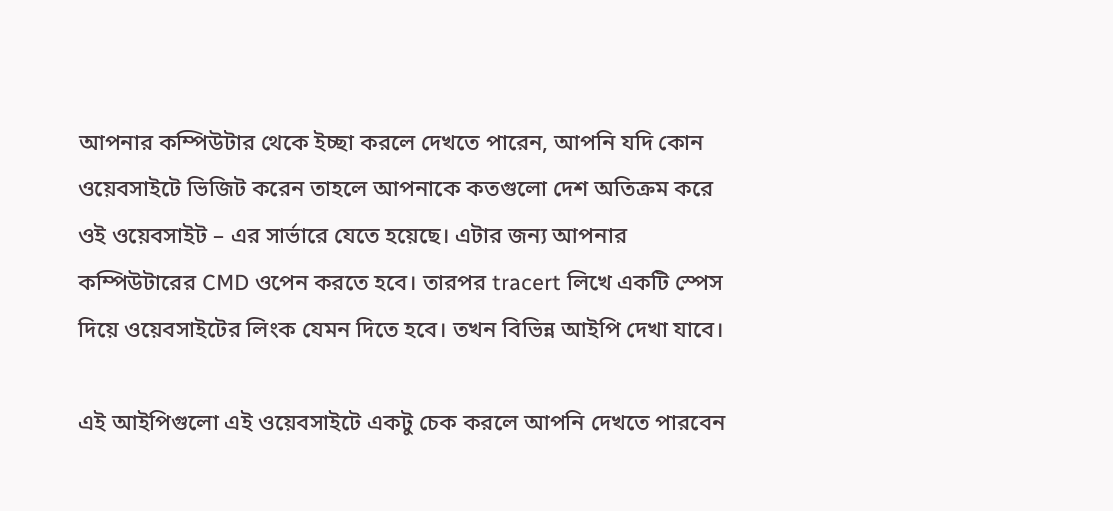আপনার কম্পিউটার থেকে ইচ্ছা করলে দেখতে পারেন, আপনি যদি কোন ওয়েবসাইটে ভিজিট করেন তাহলে আপনাকে কতগুলো দেশ অতিক্রম করে ওই ওয়েবসাইট – এর সার্ভারে যেতে হয়েছে। এটার জন্য আপনার কম্পিউটারের CMD ওপেন করতে হবে। তারপর tracert লিখে একটি স্পেস দিয়ে ওয়েবসাইটের লিংক যেমন দিতে হবে। তখন বিভিন্ন আইপি দেখা যাবে।

এই আইপিগুলো এই ওয়েবসাইটে একটু চেক করলে আপনি দেখতে পারবেন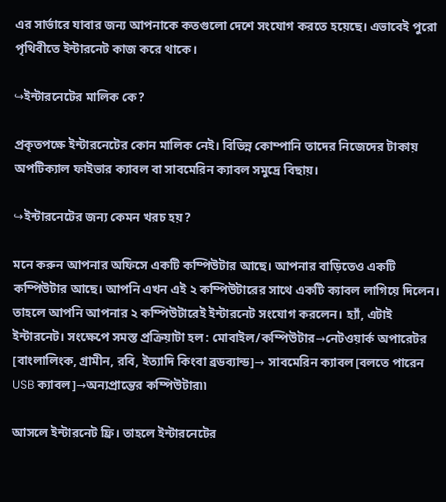এর সার্ভারে যাবার জন্য আপনাকে কতগুলো দেশে সংযোগ করতে হয়েছে। এভাবেই পুরো পৃথিবীতে ইন্টারনেট কাজ করে থাকে।

↪ইন্টারনেটের মালিক কে?

প্রকৃতপক্ষে ইন্টারনেটের কোন মালিক নেই। বিভিন্ন কোম্পানি তাদের নিজেদের টাকায় অপটিক্যাল ফাইভার ক্যাবল বা সাবমেরিন ক্যাবল সমুদ্রে বিছায়।

↪ইন্টারনেটের জন্য কেমন খরচ হয়?

মনে করুন আপনার অফিসে একটি কম্পিউটার আছে। আপনার বাড়িতেও একটি কম্পিউটার আছে। আপনি এখন এই ২ কম্পিউটারের সাথে একটি ক্যাবল লাগিয়ে দিলেন। তাহলে আপনি আপনার ২ কম্পিউটারেই ইন্টারনেট সংযোগ করলেন। হ্যাঁ, এটাই ইন্টারনেট। সংক্ষেপে সমস্ত প্রক্রিয়াটা হল: মোবাইল/কম্পিউটার→নেটওয়ার্ক অপারেটর [বাংলালিংক, গ্রামীন, রবি, ইত্যাদি কিংবা ব্রডব্যান্ড]→ সাবমেরিন ক্যাবল[বলতে পারেন USB ক্যাবল]→অন্যপ্রান্তের কম্পিউটার৷৷

আসলে ইন্টারনেট ফ্রি। তাহলে ইন্টারনেটের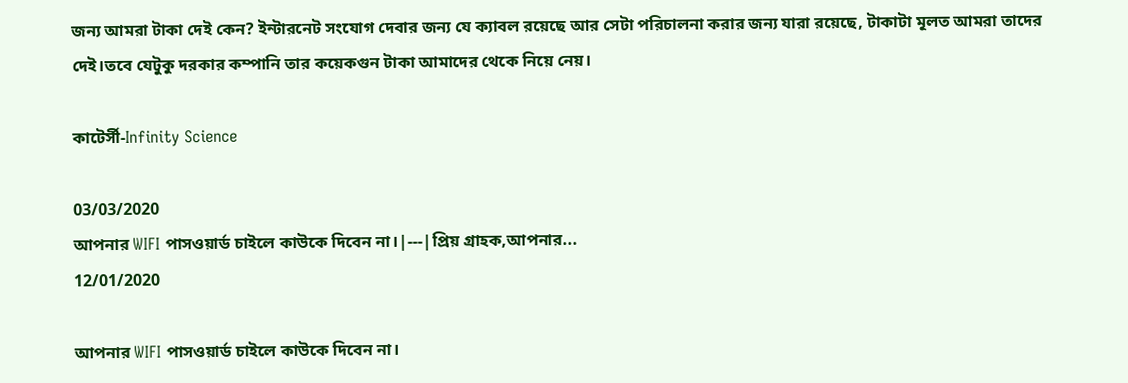জন্য আমরা টাকা দেই কেন? ইন্টারনেট সংযোগ দেবার জন্য যে ক্যাবল রয়েছে আর সেটা পরিচালনা করার জন্য যারা রয়েছে, টাকাটা মূলত আমরা তাদের দেই।তবে যেটুকু দরকার কম্পানি তার কয়েকগুন টাকা আমাদের থেকে নিয়ে নেয়।

কাটের্সী-Infinity Science

03/03/2020
আপনার WIFI পাসওয়ার্ড চাইলে কাউকে দিবেন না।|---|প্রিয় গ্রাহক,আপনার...
12/01/2020

আপনার WIFI পাসওয়ার্ড চাইলে কাউকে দিবেন না।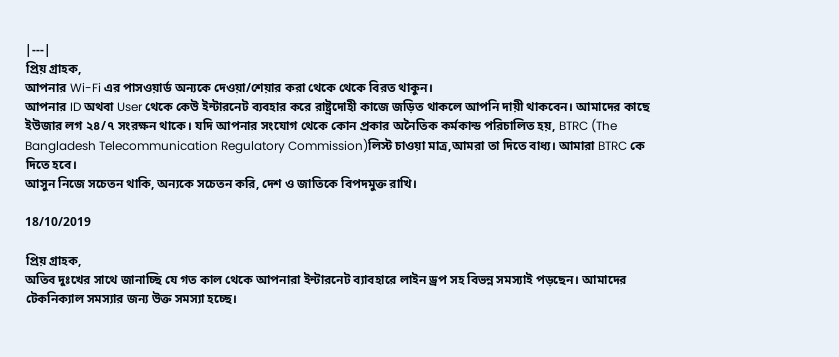|---|
প্রিয় গ্রাহক,
আপনার Wi-Fi এর পাসওয়ার্ড অন্যকে দেওয়া/শেয়ার করা থেকে থেকে বিরত থাকুন।
আপনার ID অথবা User থেকে কেউ ইন্টারনেট ব্যবহার করে রাষ্ট্রদোহী কাজে জড়িত থাকলে আপনি দায়ী থাকবেন। আমাদের কাছে ইউজার লগ ২৪/৭ সংরক্ষন থাকে। যদি আপনার সংযোগ থেকে কোন প্রকার অনৈতিক কর্মকান্ড পরিচালিত হয়, BTRC (The Bangladesh Telecommunication Regulatory Commission)লিস্ট চাওয়া মাত্র,আমরা তা দিতে বাধ্য। আমারা BTRC কে দিতে হবে।
আসুন নিজে সচেতন থাকি, অন্যকে সচেতন করি, দেশ ও জাতিকে বিপদমুক্ত রাখি।

18/10/2019

প্রিয় গ্রাহক,
অতিব দুঃখের সাথে জানাচ্ছি যে গত কাল থেকে আপনারা ইন্টারনেট ব্যাবহারে লাইন ড্রপ সহ বিভন্ন সমস্যাই পড়ছেন। আমাদের টেকনিক্যাল সমস্যার জন্য উক্ত সমস্যা হচ্ছে।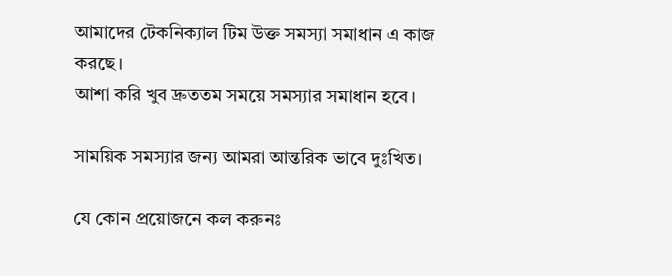আমাদের টেকনিক্যাল টিম উক্ত সমস্যা সমাধান এ কাজ করছে।
আশা করি খুব দ্রুততম সময়ে সমস্যার সমাধান হবে।

সাময়িক সমস্যার জন্য আমরা আন্তরিক ভাবে দুঃখিত।

যে কোন প্রয়োজনে কল করুনঃ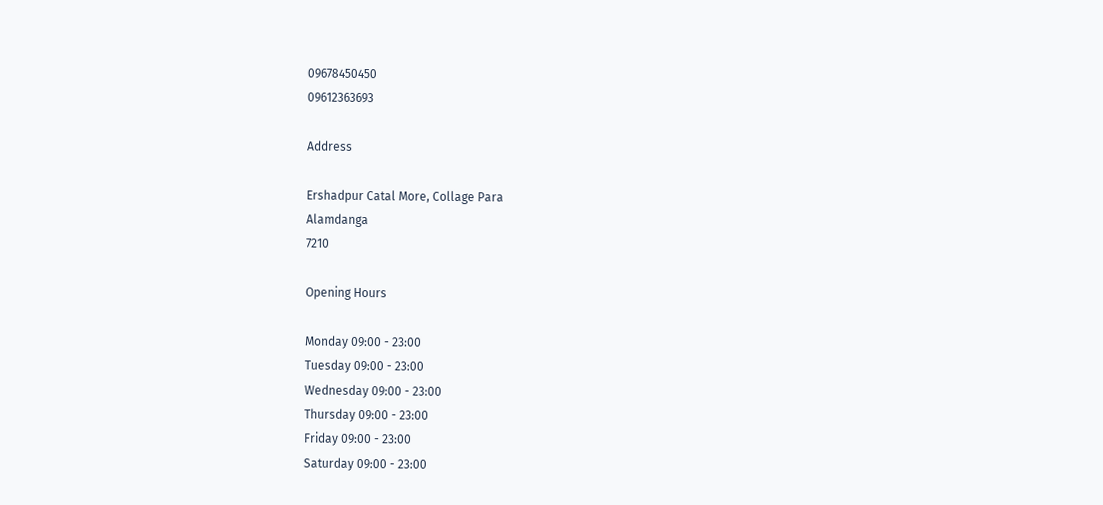09678450450
09612363693

Address

Ershadpur Catal More, Collage Para
Alamdanga
7210

Opening Hours

Monday 09:00 - 23:00
Tuesday 09:00 - 23:00
Wednesday 09:00 - 23:00
Thursday 09:00 - 23:00
Friday 09:00 - 23:00
Saturday 09:00 - 23:00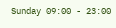Sunday 09:00 - 23:00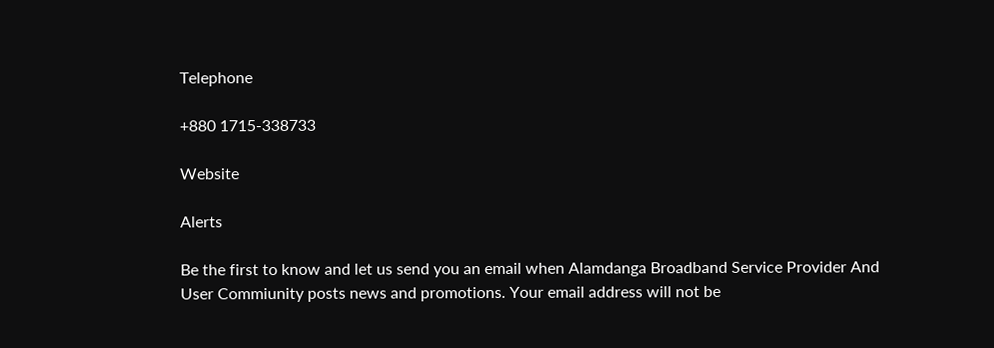Telephone

+880 1715-338733

Website

Alerts

Be the first to know and let us send you an email when Alamdanga Broadband Service Provider And User Commiunity posts news and promotions. Your email address will not be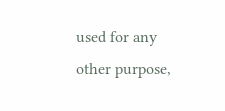used for any other purpose,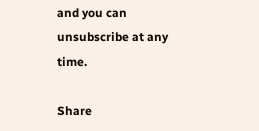and you can unsubscribe at any time.

Share